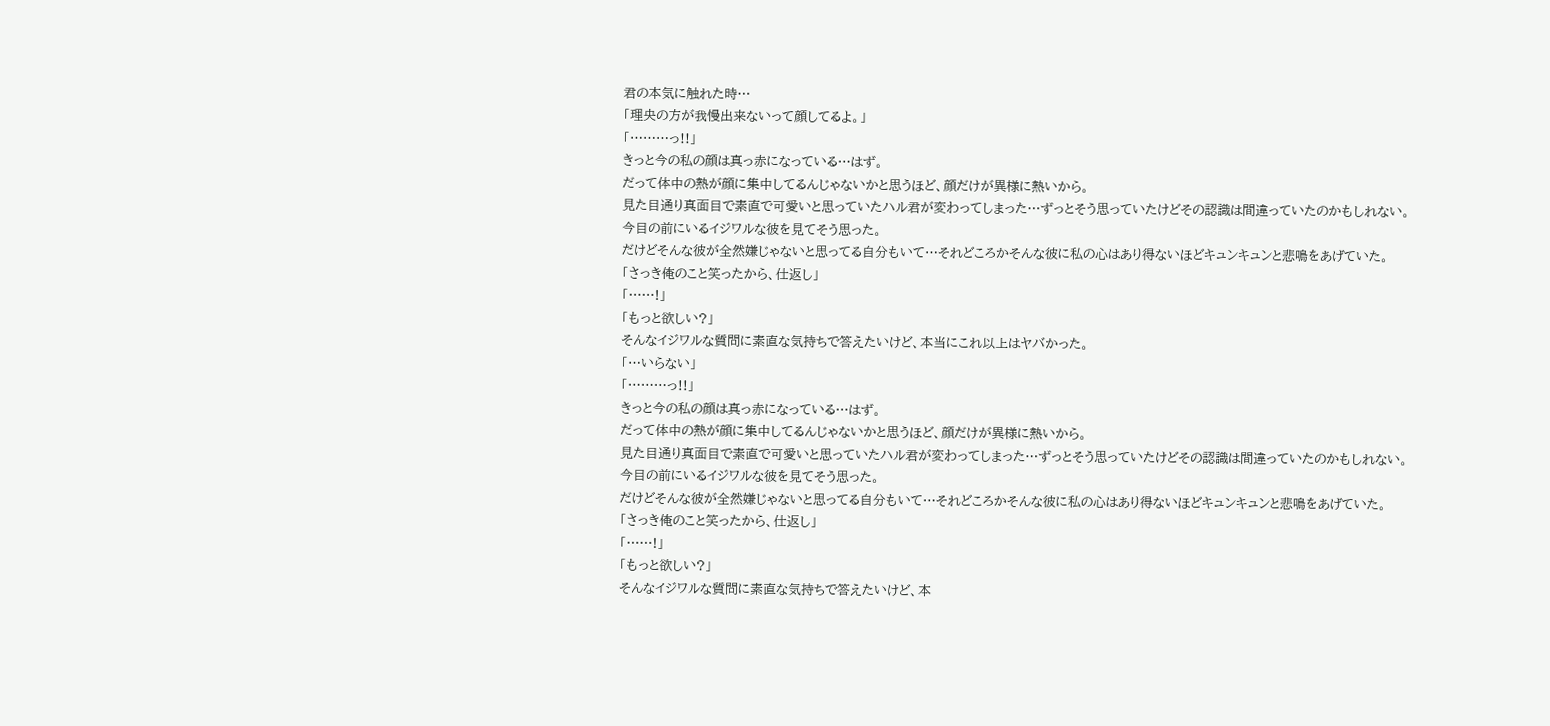君の本気に触れた時…
「理央の方が我慢出来ないって顔してるよ。」
「………っ!!」
きっと今の私の顔は真っ赤になっている…はず。
だって体中の熱が顔に集中してるんじゃないかと思うほど、顔だけが異様に熱いから。
見た目通り真面目で素直で可愛いと思っていたハル君が変わってしまった…ずっとそう思っていたけどその認識は間違っていたのかもしれない。
今目の前にいるイジワルな彼を見てそう思った。
だけどそんな彼が全然嫌じゃないと思ってる自分もいて…それどころかそんな彼に私の心はあり得ないほどキュンキュンと悲鳴をあげていた。
「さっき俺のこと笑ったから、仕返し」
「……!」
「もっと欲しい?」
そんなイジワルな質問に素直な気持ちで答えたいけど、本当にこれ以上はヤバかった。
「…いらない」
「………っ!!」
きっと今の私の顔は真っ赤になっている…はず。
だって体中の熱が顔に集中してるんじゃないかと思うほど、顔だけが異様に熱いから。
見た目通り真面目で素直で可愛いと思っていたハル君が変わってしまった…ずっとそう思っていたけどその認識は間違っていたのかもしれない。
今目の前にいるイジワルな彼を見てそう思った。
だけどそんな彼が全然嫌じゃないと思ってる自分もいて…それどころかそんな彼に私の心はあり得ないほどキュンキュンと悲鳴をあげていた。
「さっき俺のこと笑ったから、仕返し」
「……!」
「もっと欲しい?」
そんなイジワルな質問に素直な気持ちで答えたいけど、本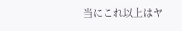当にこれ以上はヤ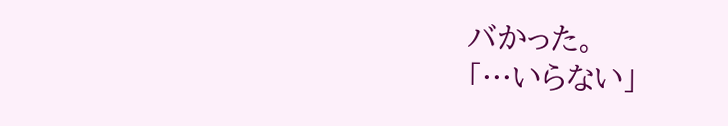バかった。
「…いらない」